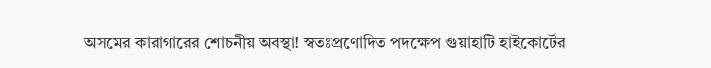অসমের কারাগারের শোচনীয় অবস্থা! স্বতঃপ্রণোদিত পদক্ষেপ গুয়াহাটি হাইকোর্টের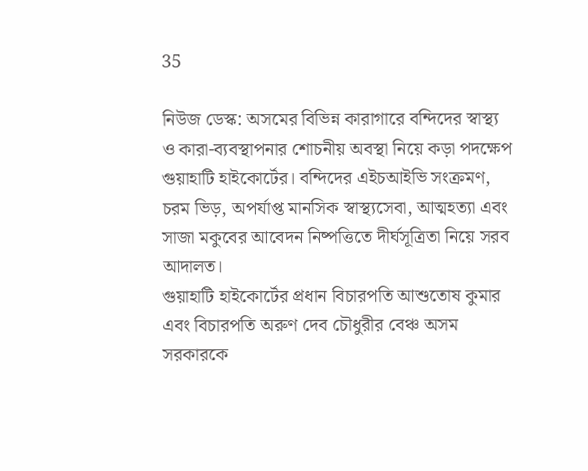35

নিউজ ডেস্ক: অসমের বিভিন্ন কারাগারে বন্দিদের স্বাস্থ্য ও কারা-ব্যবস্থাপনার শোচনীয় অবস্থা নিয়ে কড়া পদক্ষেপ গুয়াহাটি হাইকোর্টের। বন্দিদের এইচআইভি সংক্রমণ, চরম ভিড়, অপর্যাপ্ত মানসিক স্বাস্থ্যসেবা, আত্মহত্যা এবং সাজা মকুবের আবেদন নিষ্পত্তিতে দীর্ঘসূত্রিতা নিয়ে সরব আদালত।
গুয়াহাটি হাইকোর্টের প্রধান বিচারপতি আশুতোষ কুমার এবং বিচারপতি অরুণ দেব চৌধুরীর বেঞ্চ অসম সরকারকে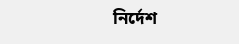নির্দেশ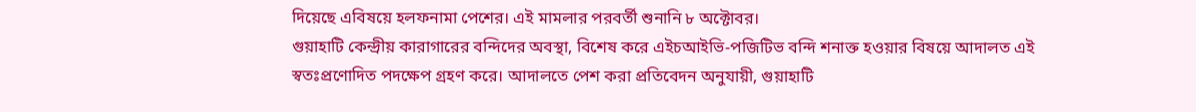দিয়েছে এবিষয়ে হলফনামা পেশের। এই মামলার পরবর্তী শুনানি ৮ অক্টোবর।
গুয়াহাটি কেন্দ্রীয় কারাগারের বন্দিদের অবস্থা, বিশেষ করে এইচআইভি-পজিটিভ বন্দি শনাক্ত হওয়ার বিষয়ে আদালত এই স্বতঃপ্রণোদিত পদক্ষেপ গ্রহণ করে। আদালতে পেশ করা প্রতিবেদন অনুযায়ী, গুয়াহাটি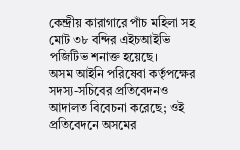কেন্দ্রীয় কারাগারে পাঁচ মহিলা সহ মোট ৩৮ বন্দির এইচআইভি পজিটিভ শনাক্ত হয়েছে।
অসম আইনি পরিষেবা কর্তৃপক্ষের সদস্য-সচিবের প্রতিবেদনও আদালত বিবেচনা করেছে; ওই প্রতিবেদনে অসমের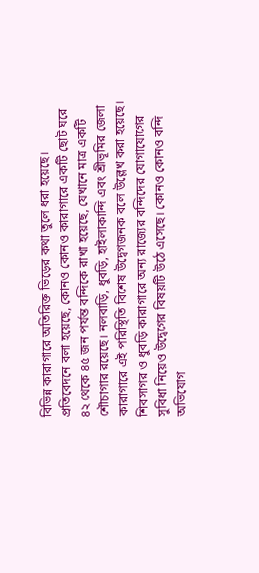বিভিন্ন কারাগারে অতিরিক্ত ভিড়ের কথা তুলে ধরা হয়েছে।
প্রতিবেদনে বলা হয়েছে, কোনও কোনও কারাগারে একটি ছোট ঘরে ৪২ থেকে ৪৫ জন পর্যন্ত বন্দিকে রাখা হয়েছে, যেখানে মাত্র একটি শৌচাগার রয়েছে। নলবাড়ি, ধুবড়ি, হাইলাকান্দি এবং শ্রীভূমির জেলা কারাগারে এই পরিস্থিতি বিশেষ উদ্বেগজনক বলে উল্লেখ করা হয়েছে।
শিবসাগর ও ধুবড়ি কারাগারে অন্য রাজ্যের বন্দিদের যোগাযোগের সুবিধা নিয়েও উদ্বেগের বিষয়টি উঠে এসেছে। কোনও কোনও বন্দি অভিযোগ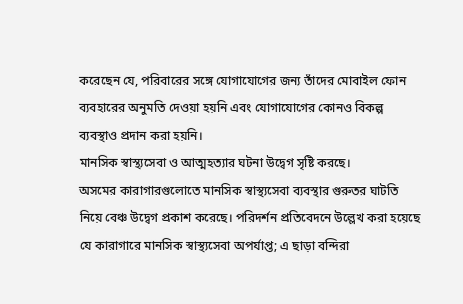করেছেন যে, পরিবারের সঙ্গে যোগাযোগের জন্য তাঁদের মোবাইল ফোন ব্যবহারের অনুমতি দেওয়া হয়নি এবং যোগাযোগের কোনও বিকল্প ব্যবস্থাও প্রদান করা হয়নি।
মানসিক স্বাস্থ্যসেবা ও আত্মহত্যার ঘটনা উদ্বেগ সৃষ্টি করছে।
অসমের কারাগারগুলোতে মানসিক স্বাস্থ্যসেবা ব্যবস্থার গুরুতর ঘাটতি নিয়ে বেঞ্চ উদ্বেগ প্রকাশ করেছে। পরিদর্শন প্রতিবেদনে উল্লেখ করা হয়েছে যে কারাগারে মানসিক স্বাস্থ্যসেবা অপর্যাপ্ত; এ ছাড়া বন্দিরা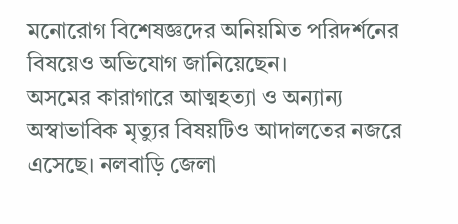মনোরোগ বিশেষজ্ঞদের অনিয়মিত পরিদর্শনের বিষয়েও অভিযোগ জানিয়েছেন।
অসমের কারাগারে আত্মহত্যা ও অন্যান্য অস্বাভাবিক মৃত্যুর বিষয়টিও আদালতের নজরে এসেছে। নলবাড়ি জেলা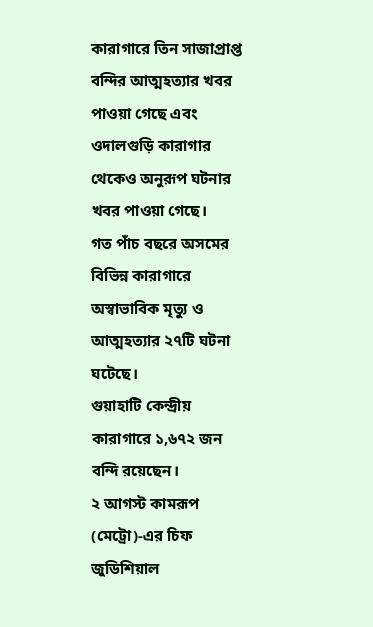কারাগারে তিন সাজাপ্রাপ্ত বন্দির আত্মহত্যার খবর পাওয়া গেছে এবং ওদালগুড়ি কারাগার থেকেও অনুরূপ ঘটনার খবর পাওয়া গেছে।
গত পাঁচ বছরে অসমের বিভিন্ন কারাগারে অস্বাভাবিক মৃত্যু ও আত্মহত্যার ২৭টি ঘটনা ঘটেছে।
গুয়াহাটি কেন্দ্রীয় কারাগারে ১,৬৭২ জন বন্দি রয়েছেন।
২ আগস্ট কামরূপ (মেট্রো)-এর চিফ জুডিশিয়াল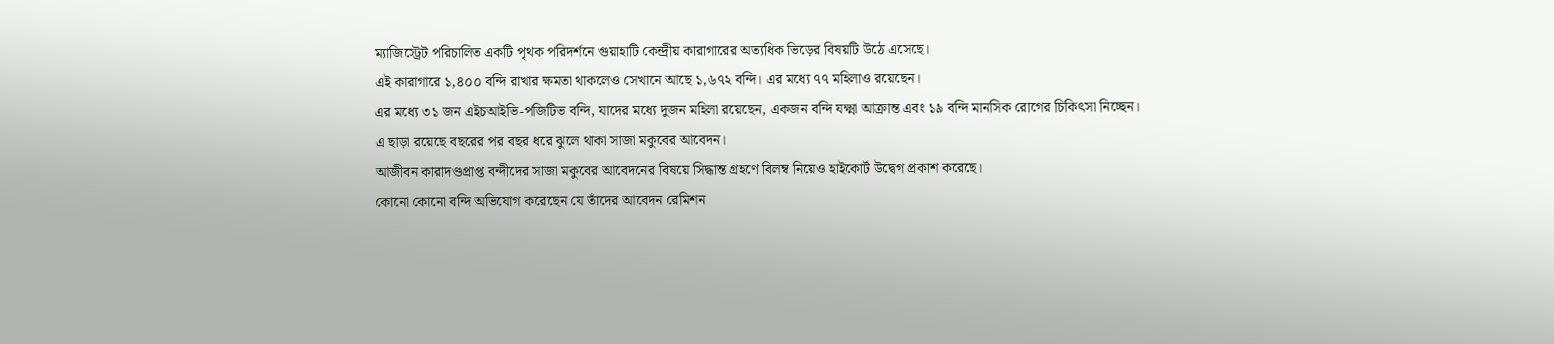ম্যাজিস্ট্রেট পরিচালিত একটি পৃথক পরিদর্শনে গুয়াহাটি কেন্দ্রীয় কারাগারের অত্যধিক ভিড়ের বিষয়টি উঠে এসেছে।
এই কারাগারে ১,৪০০ বন্দি রাখার ক্ষমতা থাকলেও সেখানে আছে ১,৬৭২ বন্দি। এর মধ্যে ৭৭ মহিলাও রয়েছেন।
এর মধ্যে ৩১ জন এইচআইভি-পজিটিভ বন্দি, যাদের মধ্যে দুজন মহিলা রয়েছেন, একজন বন্দি যক্ষ্মা আক্রান্ত এবং ১৯ বন্দি মানসিক রোগের চিকিৎসা নিচ্ছেন।
এ ছাড়া রয়েছে বছরের পর বছর ধরে ঝুলে থাকা সাজা মকুবের আবেদন।
আজীবন কারাদণ্ডপ্রাপ্ত বন্দীদের সাজা মকুবের আবেদনের বিষয়ে সিদ্ধান্ত গ্রহণে বিলম্ব নিয়েও হাইকোর্ট উদ্বেগ প্রকাশ করেছে।
কোনো কোনো বন্দি অভিযোগ করেছেন যে তাঁদের আবেদন রেমিশন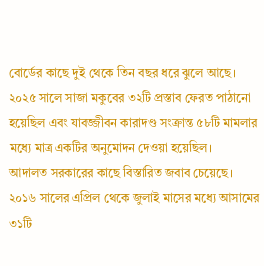বোর্ডের কাছে দুই থেকে তিন বছর ধরে ঝুলে আছে।
২০২৫ সালে সাজা মকুবের ৩২টি প্রস্তাব ফেরত পাঠানো হয়েছিল এবং যাবজ্জীবন কারাদণ্ড সংক্রান্ত ৫৮টি মামলার মধ্যে মাত্র একটির অনুমোদন দেওয়া হয়েছিল।
আদালত সরকারের কাছে বিস্তারিত জবাব চেয়েছে।
২০১৬ সালের এপ্রিল থেকে জুলাই মাসের মধ্যে আসামের ৩১টি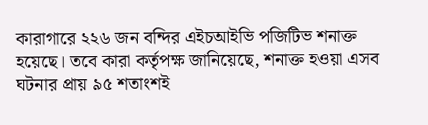কারাগারে ২২৬ জন বন্দির এইচআইভি পজিটিভ শনাক্ত হয়েছে। তবে কারা কর্তৃপক্ষ জানিয়েছে, শনাক্ত হওয়া এসব ঘটনার প্রায় ৯৫ শতাংশই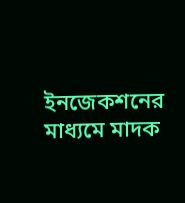ইনজেকশনের মাধ্যমে মাদক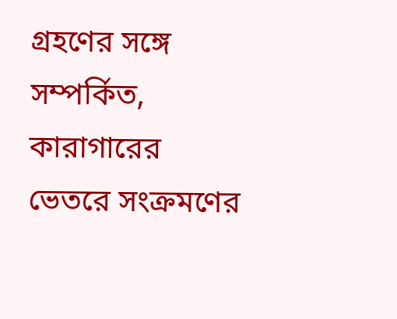গ্রহণের সঙ্গে সম্পর্কিত, কারাগারের ভেতরে সংক্রমণের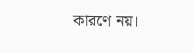কারণে নয়।